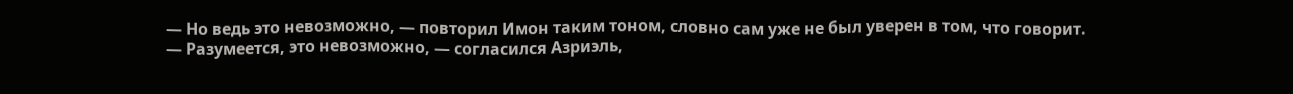— Но ведь это невозможно, — повторил Имон таким тоном, словно сам уже не был уверен в том, что говорит.
— Разумеется, это невозможно, — согласился Азриэль,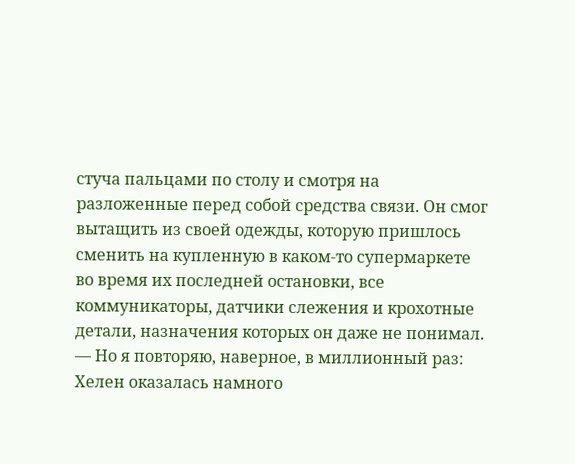стуча пальцами по столу и смотря на разложенные перед собой средства связи. Он смог вытащить из своей одежды, которую пришлось сменить на купленную в каком-то супермаркете во время их последней остановки, все коммуникаторы, датчики слежения и крохотные детали, назначения которых он даже не понимал. — Но я повторяю, наверное, в миллионный раз: Хелен оказалась намного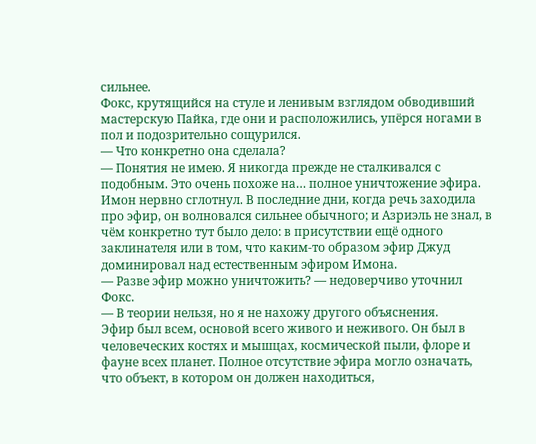сильнее.
Фокс, крутящийся на стуле и ленивым взглядом обводивший мастерскую Пайка, где они и расположились, упёрся ногами в пол и подозрительно сощурился.
— Что конкретно она сделала?
— Понятия не имею. Я никогда прежде не сталкивался с подобным. Это очень похоже на… полное уничтожение эфира.
Имон нервно сглотнул. В последние дни, когда речь заходила про эфир, он волновался сильнее обычного; и Азриэль не знал, в чём конкретно тут было дело: в присутствии ещё одного заклинателя или в том, что каким-то образом эфир Джуд доминировал над естественным эфиром Имона.
— Разве эфир можно уничтожить? — недоверчиво уточнил Фокс.
— В теории нельзя, но я не нахожу другого объяснения.
Эфир был всем, основой всего живого и неживого. Он был в человеческих костях и мышцах, космической пыли, флоре и фауне всех планет. Полное отсутствие эфира могло означать, что объект, в котором он должен находиться,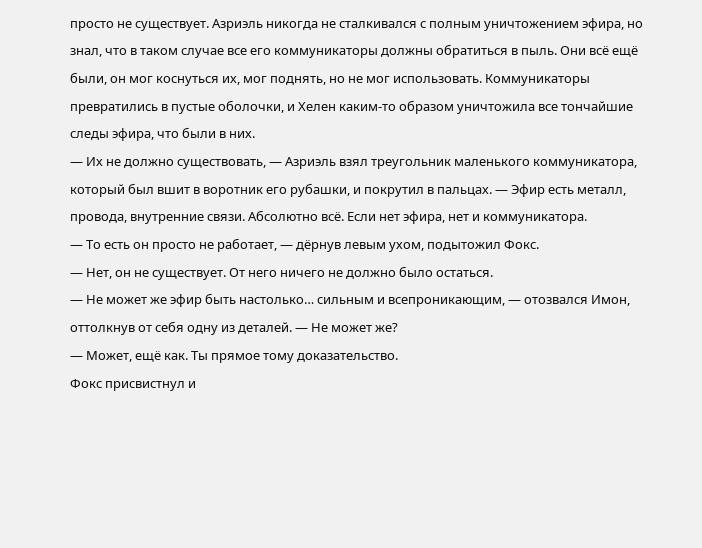просто не существует. Азриэль никогда не сталкивался с полным уничтожением эфира, но знал, что в таком случае все его коммуникаторы должны обратиться в пыль. Они всё ещё были, он мог коснуться их, мог поднять, но не мог использовать. Коммуникаторы превратились в пустые оболочки, и Хелен каким-то образом уничтожила все тончайшие следы эфира, что были в них.
— Их не должно существовать, — Азриэль взял треугольник маленького коммуникатора, который был вшит в воротник его рубашки, и покрутил в пальцах. — Эфир есть металл, провода, внутренние связи. Абсолютно всё. Если нет эфира, нет и коммуникатора.
— То есть он просто не работает, — дёрнув левым ухом, подытожил Фокс.
— Нет, он не существует. От него ничего не должно было остаться.
— Не может же эфир быть настолько… сильным и всепроникающим, — отозвался Имон, оттолкнув от себя одну из деталей. — Не может же?
— Может, ещё как. Ты прямое тому доказательство.
Фокс присвистнул и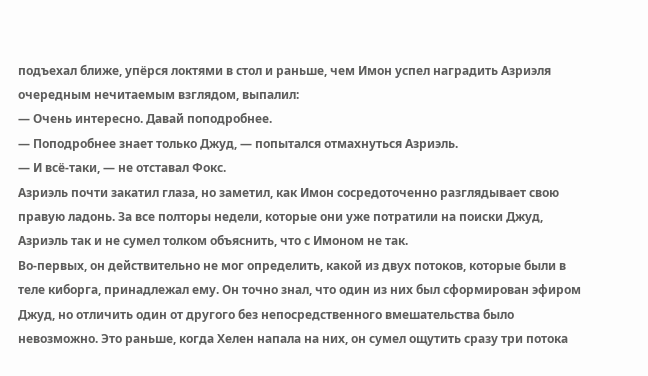подъехал ближе, упёрся локтями в стол и раньше, чем Имон успел наградить Азриэля очередным нечитаемым взглядом, выпалил:
— Очень интересно. Давай поподробнее.
— Поподробнее знает только Джуд, — попытался отмахнуться Азриэль.
— И всё-таки, — не отставал Фокс.
Азриэль почти закатил глаза, но заметил, как Имон сосредоточенно разглядывает свою правую ладонь. За все полторы недели, которые они уже потратили на поиски Джуд, Азриэль так и не сумел толком объяснить, что с Имоном не так.
Во-первых, он действительно не мог определить, какой из двух потоков, которые были в теле киборга, принадлежал ему. Он точно знал, что один из них был сформирован эфиром Джуд, но отличить один от другого без непосредственного вмешательства было невозможно. Это раньше, когда Хелен напала на них, он сумел ощутить сразу три потока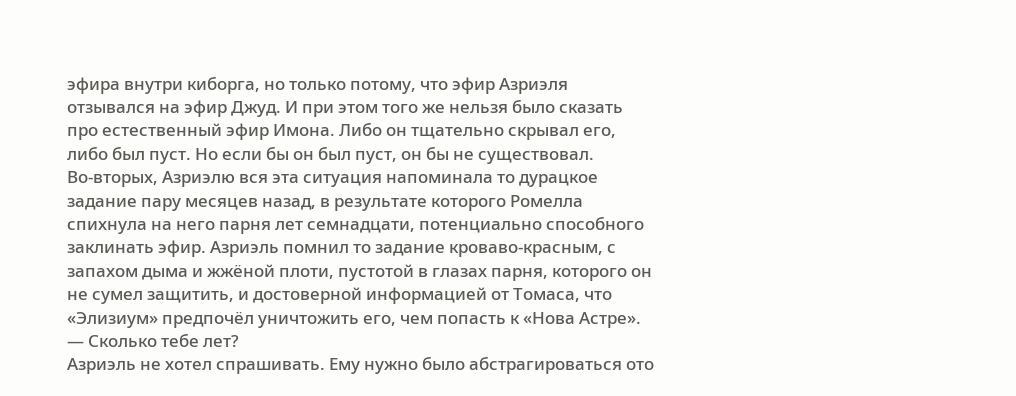эфира внутри киборга, но только потому, что эфир Азриэля отзывался на эфир Джуд. И при этом того же нельзя было сказать про естественный эфир Имона. Либо он тщательно скрывал его, либо был пуст. Но если бы он был пуст, он бы не существовал.
Во-вторых, Азриэлю вся эта ситуация напоминала то дурацкое задание пару месяцев назад, в результате которого Ромелла спихнула на него парня лет семнадцати, потенциально способного заклинать эфир. Азриэль помнил то задание кроваво-красным, с запахом дыма и жжёной плоти, пустотой в глазах парня, которого он не сумел защитить, и достоверной информацией от Томаса, что «Элизиум» предпочёл уничтожить его, чем попасть к «Нова Астре».
— Сколько тебе лет?
Азриэль не хотел спрашивать. Ему нужно было абстрагироваться ото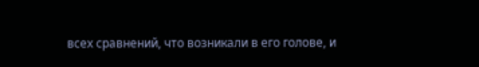всех сравнений, что возникали в его голове, и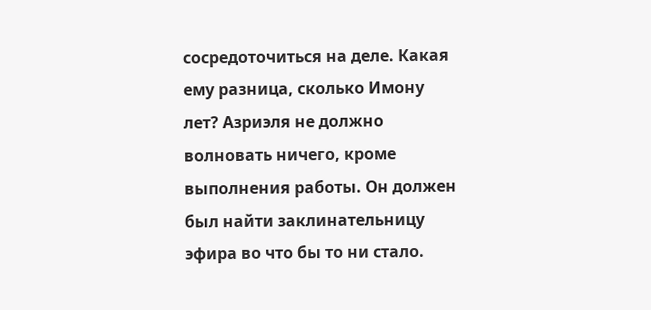сосредоточиться на деле. Какая ему разница, сколько Имону лет? Азриэля не должно волновать ничего, кроме выполнения работы. Он должен был найти заклинательницу эфира во что бы то ни стало.